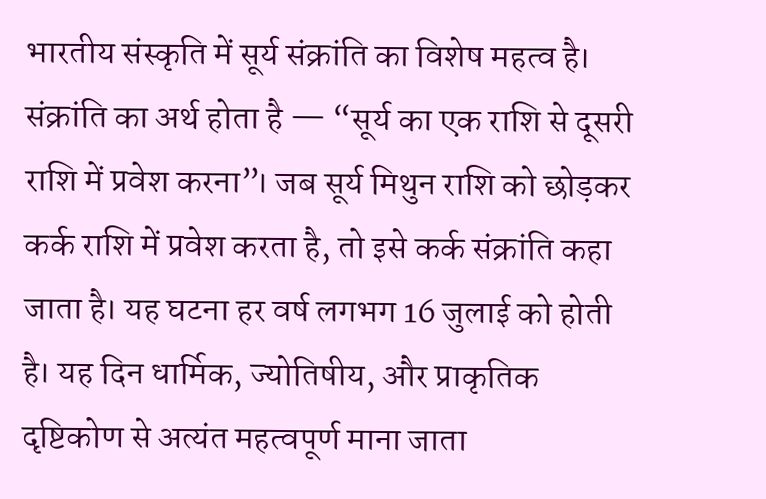भारतीय संस्कृति में सूर्य संक्रांति का विशेष महत्व है। संक्रांति का अर्थ होता है — “सूर्य का एक राशि से दूसरी राशि में प्रवेश करना”। जब सूर्य मिथुन राशि को छोड़कर कर्क राशि में प्रवेश करता है, तो इसे कर्क संक्रांति कहा जाता है। यह घटना हर वर्ष लगभग 16 जुलाई को होती है। यह दिन धार्मिक, ज्योतिषीय, और प्राकृतिक दृष्टिकोण से अत्यंत महत्वपूर्ण माना जाता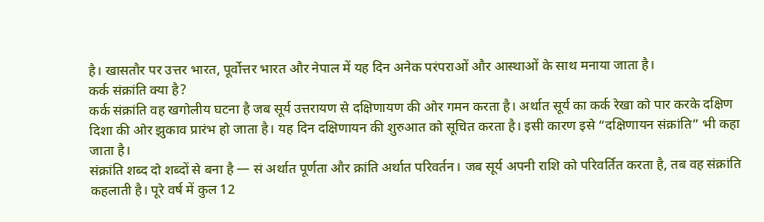है। खासतौर पर उत्तर भारत, पूर्वोत्तर भारत और नेपाल में यह दिन अनेक परंपराओं और आस्थाओं के साथ मनाया जाता है।
कर्क संक्रांति क्या है?
कर्क संक्रांति वह खगोलीय घटना है जब सूर्य उत्तरायण से दक्षिणायण की ओर गमन करता है। अर्थात सूर्य का कर्क रेखा को पार करके दक्षिण दिशा की ओर झुकाव प्रारंभ हो जाता है। यह दिन दक्षिणायन की शुरुआत को सूचित करता है। इसी कारण इसे “दक्षिणायन संक्रांति” भी कहा जाता है।
संक्रांति शब्द दो शब्दों से बना है — सं अर्थात पूर्णता और क्रांति अर्थात परिवर्तन। जब सूर्य अपनी राशि को परिवर्तित करता है, तब वह संक्रांति कहलाती है। पूरे वर्ष में कुल 12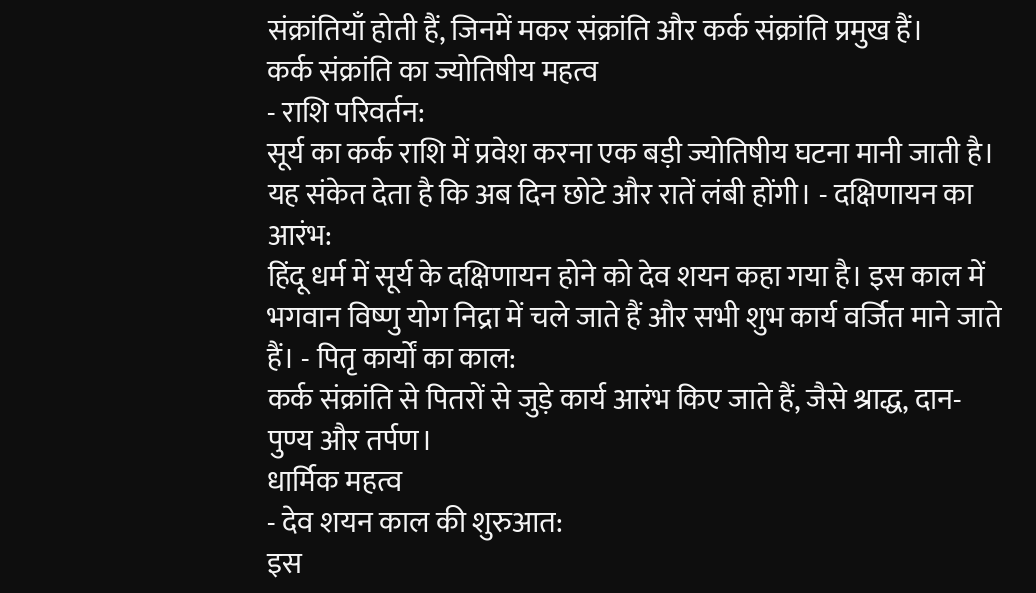संक्रांतियाँ होती हैं, जिनमें मकर संक्रांति और कर्क संक्रांति प्रमुख हैं।
कर्क संक्रांति का ज्योतिषीय महत्व
- राशि परिवर्तन:
सूर्य का कर्क राशि में प्रवेश करना एक बड़ी ज्योतिषीय घटना मानी जाती है। यह संकेत देता है कि अब दिन छोटे और रातें लंबी होंगी। - दक्षिणायन का आरंभ:
हिंदू धर्म में सूर्य के दक्षिणायन होने को देव शयन कहा गया है। इस काल में भगवान विष्णु योग निद्रा में चले जाते हैं और सभी शुभ कार्य वर्जित माने जाते हैं। - पितृ कार्यों का काल:
कर्क संक्रांति से पितरों से जुड़े कार्य आरंभ किए जाते हैं, जैसे श्राद्ध, दान-पुण्य और तर्पण।
धार्मिक महत्व
- देव शयन काल की शुरुआत:
इस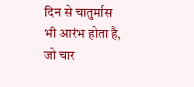दिन से चातुर्मास भी आरंभ होता है, जो चार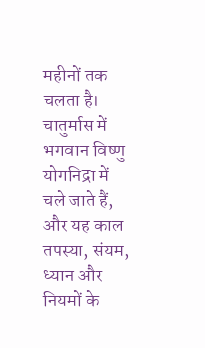महीनों तक चलता है। चातुर्मास में भगवान विष्णु योगनिद्रा में चले जाते हैं, और यह काल तपस्या, संयम, ध्यान और नियमों के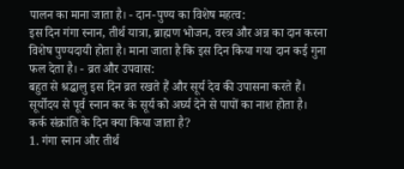पालन का माना जाता है। - दान-पुण्य का विशेष महत्व:
इस दिन गंगा स्नान, तीर्थ यात्रा, ब्राह्मण भोजन, वस्त्र और अन्न का दान करना विशेष पुण्यदायी होता है। माना जाता है कि इस दिन किया गया दान कई गुना फल देता है। - व्रत और उपवास:
बहुत से श्रद्धालु इस दिन व्रत रखते हैं और सूर्य देव की उपासना करते हैं। सूर्योदय से पूर्व स्नान कर के सूर्य को अर्घ्य देने से पापों का नाश होता है।
कर्क संक्रांति के दिन क्या किया जाता है?
1. गंगा स्नान और तीर्थ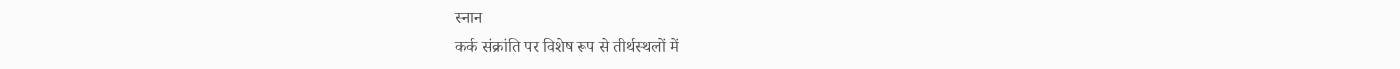स्नान
कर्क संक्रांति पर विशेष रूप से तीर्थस्थलों में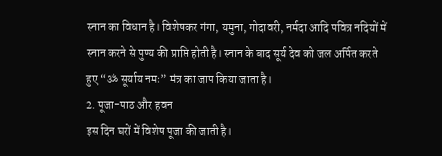स्नान का विधान है। विशेषकर गंगा, यमुना, गोदावरी, नर्मदा आदि पवित्र नदियों में स्नान करने से पुण्य की प्राप्ति होती है। स्नान के बाद सूर्य देव को जल अर्पित करते हुए “ॐ सूर्याय नमः” मंत्र का जाप किया जाता है।
2. पूजा-पाठ और हवन
इस दिन घरों में विशेष पूजा की जाती है।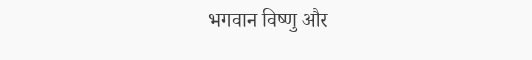भगवान विष्णु और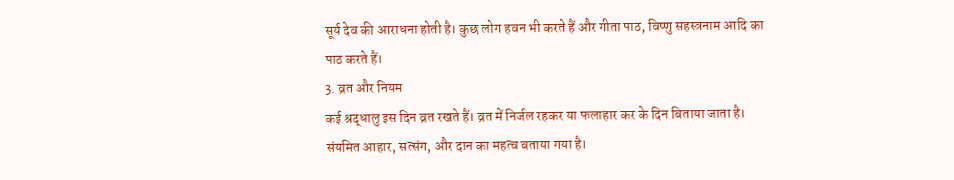सूर्य देव की आराधना होती है। कुछ लोग हवन भी करते हैं और गीता पाठ, विष्णु सहस्त्रनाम आदि का पाठ करते हैं।
3. व्रत और नियम
कई श्रद्धालु इस दिन व्रत रखते हैं। व्रत में निर्जल रहकर या फलाहार कर के दिन बिताया जाता है। संयमित आहार, सत्संग, और दान का महत्व बताया गया है।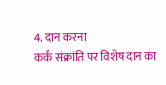4. दान करना
कर्क संक्रांति पर विशेष दान का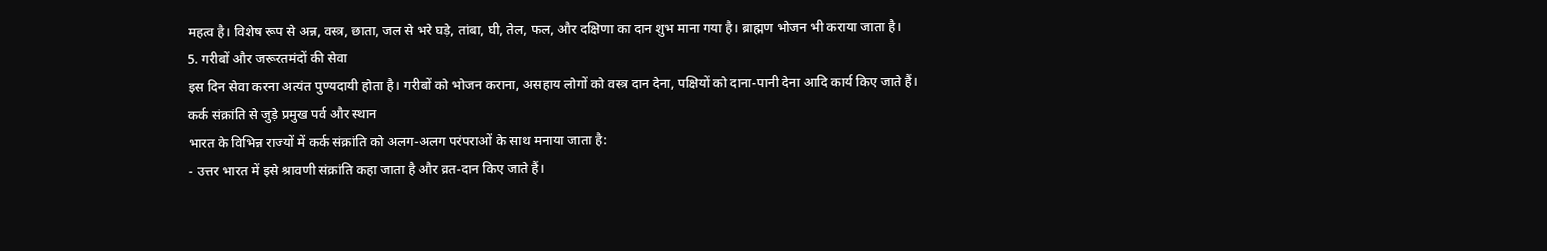महत्व है। विशेष रूप से अन्न, वस्त्र, छाता, जल से भरे घड़े, तांबा, घी, तेल, फल, और दक्षिणा का दान शुभ माना गया है। ब्राह्मण भोजन भी कराया जाता है।
5. गरीबों और जरूरतमंदों की सेवा
इस दिन सेवा करना अत्यंत पुण्यदायी होता है। गरीबों को भोजन कराना, असहाय लोगों को वस्त्र दान देना, पक्षियों को दाना-पानी देना आदि कार्य किए जाते हैं।
कर्क संक्रांति से जुड़े प्रमुख पर्व और स्थान
भारत के विभिन्न राज्यों में कर्क संक्रांति को अलग-अलग परंपराओं के साथ मनाया जाता है:
- उत्तर भारत में इसे श्रावणी संक्रांति कहा जाता है और व्रत-दान किए जाते हैं।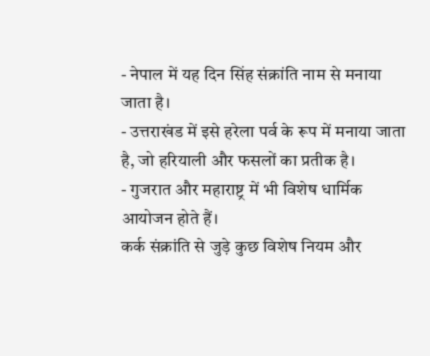- नेपाल में यह दिन सिंह संक्रांति नाम से मनाया जाता है।
- उत्तराखंड में इसे हरेला पर्व के रूप में मनाया जाता है, जो हरियाली और फसलों का प्रतीक है।
- गुजरात और महाराष्ट्र में भी विशेष धार्मिक आयोजन होते हैं।
कर्क संक्रांति से जुड़े कुछ विशेष नियम और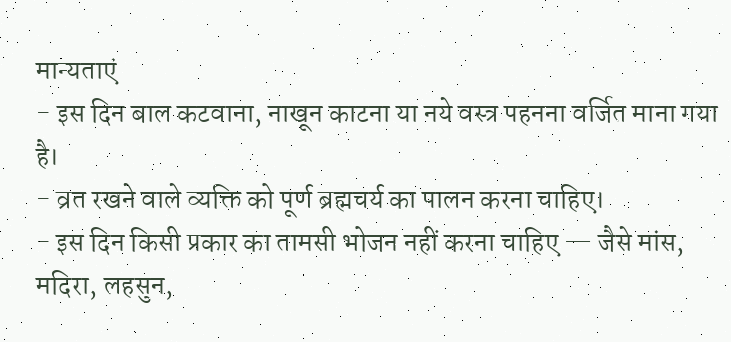मान्यताएं
- इस दिन बाल कटवाना, नाखून काटना या नये वस्त्र पहनना वर्जित माना गया है।
- व्रत रखने वाले व्यक्ति को पूर्ण ब्रह्मचर्य का पालन करना चाहिए।
- इस दिन किसी प्रकार का तामसी भोजन नहीं करना चाहिए — जैसे मांस, मदिरा, लहसुन,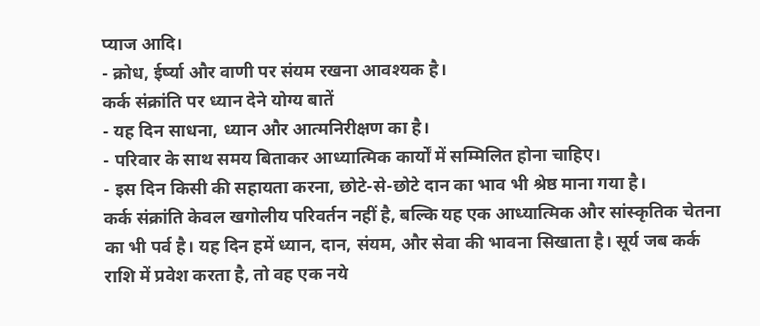प्याज आदि।
- क्रोध, ईर्ष्या और वाणी पर संयम रखना आवश्यक है।
कर्क संक्रांति पर ध्यान देने योग्य बातें
- यह दिन साधना, ध्यान और आत्मनिरीक्षण का है।
- परिवार के साथ समय बिताकर आध्यात्मिक कार्यों में सम्मिलित होना चाहिए।
- इस दिन किसी की सहायता करना, छोटे-से-छोटे दान का भाव भी श्रेष्ठ माना गया है।
कर्क संक्रांति केवल खगोलीय परिवर्तन नहीं है, बल्कि यह एक आध्यात्मिक और सांस्कृतिक चेतना का भी पर्व है। यह दिन हमें ध्यान, दान, संयम, और सेवा की भावना सिखाता है। सूर्य जब कर्क राशि में प्रवेश करता है, तो वह एक नये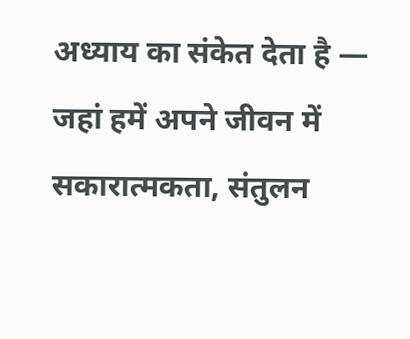अध्याय का संकेत देता है — जहां हमें अपने जीवन में सकारात्मकता, संतुलन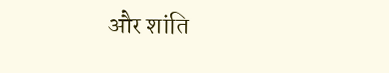और शांति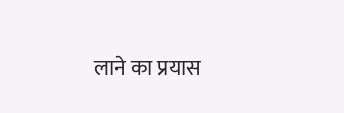लाने का प्रयास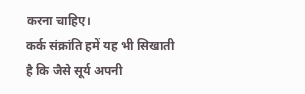करना चाहिए।
कर्क संक्रांति हमें यह भी सिखाती है कि जैसे सूर्य अपनी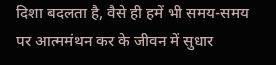दिशा बदलता है, वैसे ही हमें भी समय-समय पर आत्ममंथन कर के जीवन में सुधार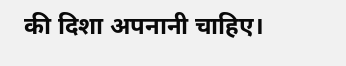की दिशा अपनानी चाहिए।